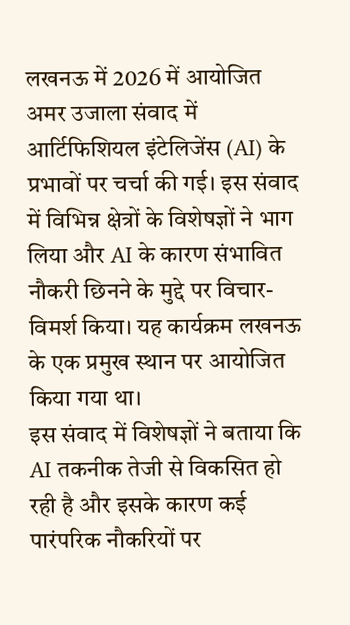लखनऊ में 2026 में आयोजित अमर उजाला संवाद में आर्टिफिशियल इंटेलिजेंस (AI) के प्रभावों पर चर्चा की गई। इस संवाद में विभिन्न क्षेत्रों के विशेषज्ञों ने भाग लिया और AI के कारण संभावित नौकरी छिनने के मुद्दे पर विचार-विमर्श किया। यह कार्यक्रम लखनऊ के एक प्रमुख स्थान पर आयोजित किया गया था।
इस संवाद में विशेषज्ञों ने बताया कि AI तकनीक तेजी से विकसित हो रही है और इसके कारण कई पारंपरिक नौकरियों पर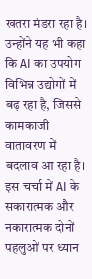खतरा मंडरा रहा है। उन्होंने यह भी कहा कि AI का उपयोग विभिन्न उद्योगों में बढ़ रहा है, जिससे कामकाजी वातावरण में बदलाव आ रहा है। इस चर्चा में AI के सकारात्मक और नकारात्मक दोनों पहलुओं पर ध्यान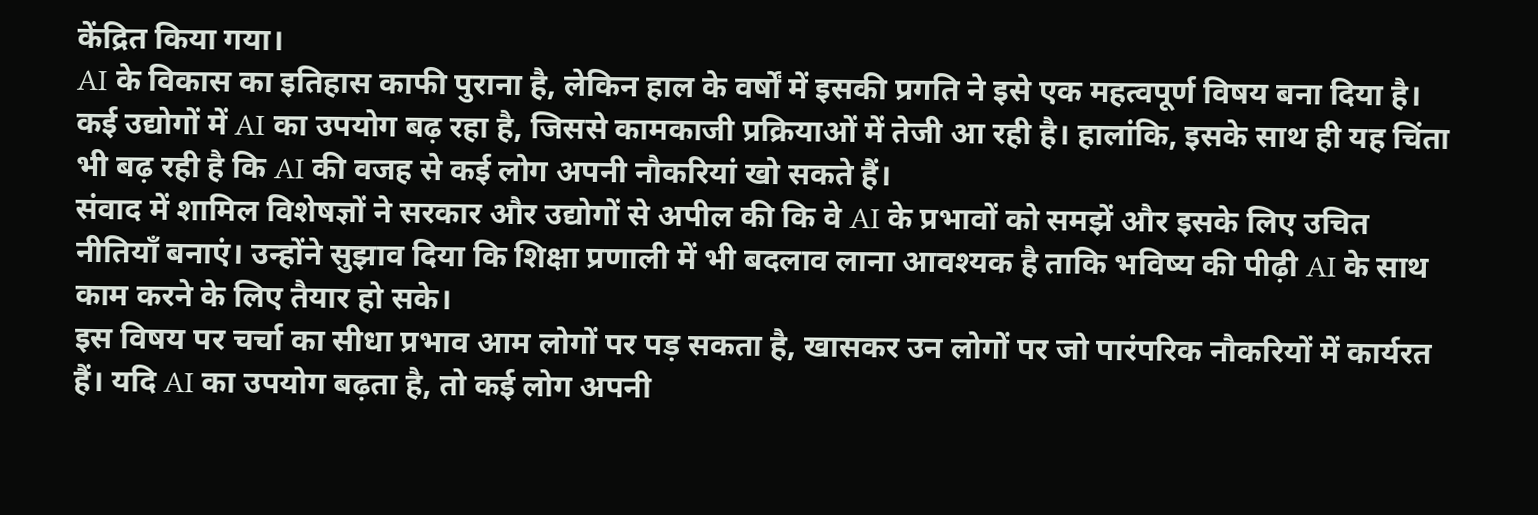केंद्रित किया गया।
AI के विकास का इतिहास काफी पुराना है, लेकिन हाल के वर्षों में इसकी प्रगति ने इसे एक महत्वपूर्ण विषय बना दिया है। कई उद्योगों में AI का उपयोग बढ़ रहा है, जिससे कामकाजी प्रक्रियाओं में तेजी आ रही है। हालांकि, इसके साथ ही यह चिंता भी बढ़ रही है कि AI की वजह से कई लोग अपनी नौकरियां खो सकते हैं।
संवाद में शामिल विशेषज्ञों ने सरकार और उद्योगों से अपील की कि वे AI के प्रभावों को समझें और इसके लिए उचित नीतियाँ बनाएं। उन्होंने सुझाव दिया कि शिक्षा प्रणाली में भी बदलाव लाना आवश्यक है ताकि भविष्य की पीढ़ी AI के साथ काम करने के लिए तैयार हो सके।
इस विषय पर चर्चा का सीधा प्रभाव आम लोगों पर पड़ सकता है, खासकर उन लोगों पर जो पारंपरिक नौकरियों में कार्यरत हैं। यदि AI का उपयोग बढ़ता है, तो कई लोग अपनी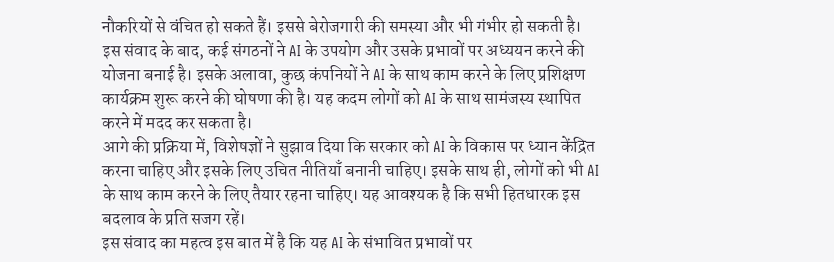नौकरियों से वंचित हो सकते हैं। इससे बेरोजगारी की समस्या और भी गंभीर हो सकती है।
इस संवाद के बाद, कई संगठनों ने AI के उपयोग और उसके प्रभावों पर अध्ययन करने की योजना बनाई है। इसके अलावा, कुछ कंपनियों ने AI के साथ काम करने के लिए प्रशिक्षण कार्यक्रम शुरू करने की घोषणा की है। यह कदम लोगों को AI के साथ सामंजस्य स्थापित करने में मदद कर सकता है।
आगे की प्रक्रिया में, विशेषज्ञों ने सुझाव दिया कि सरकार को AI के विकास पर ध्यान केंद्रित करना चाहिए और इसके लिए उचित नीतियाँ बनानी चाहिए। इसके साथ ही, लोगों को भी AI के साथ काम करने के लिए तैयार रहना चाहिए। यह आवश्यक है कि सभी हितधारक इस बदलाव के प्रति सजग रहें।
इस संवाद का महत्व इस बात में है कि यह AI के संभावित प्रभावों पर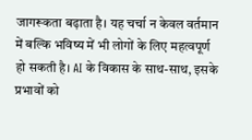जागरूकता बढ़ाता है। यह चर्चा न केवल वर्तमान में बल्कि भविष्य में भी लोगों के लिए महत्वपूर्ण हो सकती है। AI के विकास के साथ-साथ, इसके प्रभावों को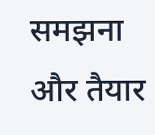समझना और तैयार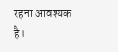रहना आवश्यक है।